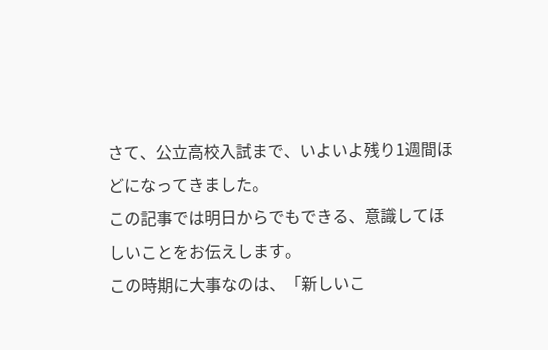さて、公立高校入試まで、いよいよ残り1週間ほどになってきました。
この記事では明日からでもできる、意識してほしいことをお伝えします。
この時期に大事なのは、「新しいこ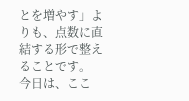とを増やす」よりも、点数に直結する形で整えることです。
今日は、ここ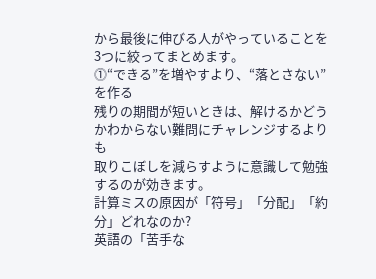から最後に伸びる人がやっていることを3つに絞ってまとめます。
⓵“できる”を増やすより、“落とさない”を作る
残りの期間が短いときは、解けるかどうかわからない難問にチャレンジするよりも
取りこぼしを減らすように意識して勉強するのが効きます。
計算ミスの原因が「符号」「分配」「約分」どれなのか?
英語の「苦手な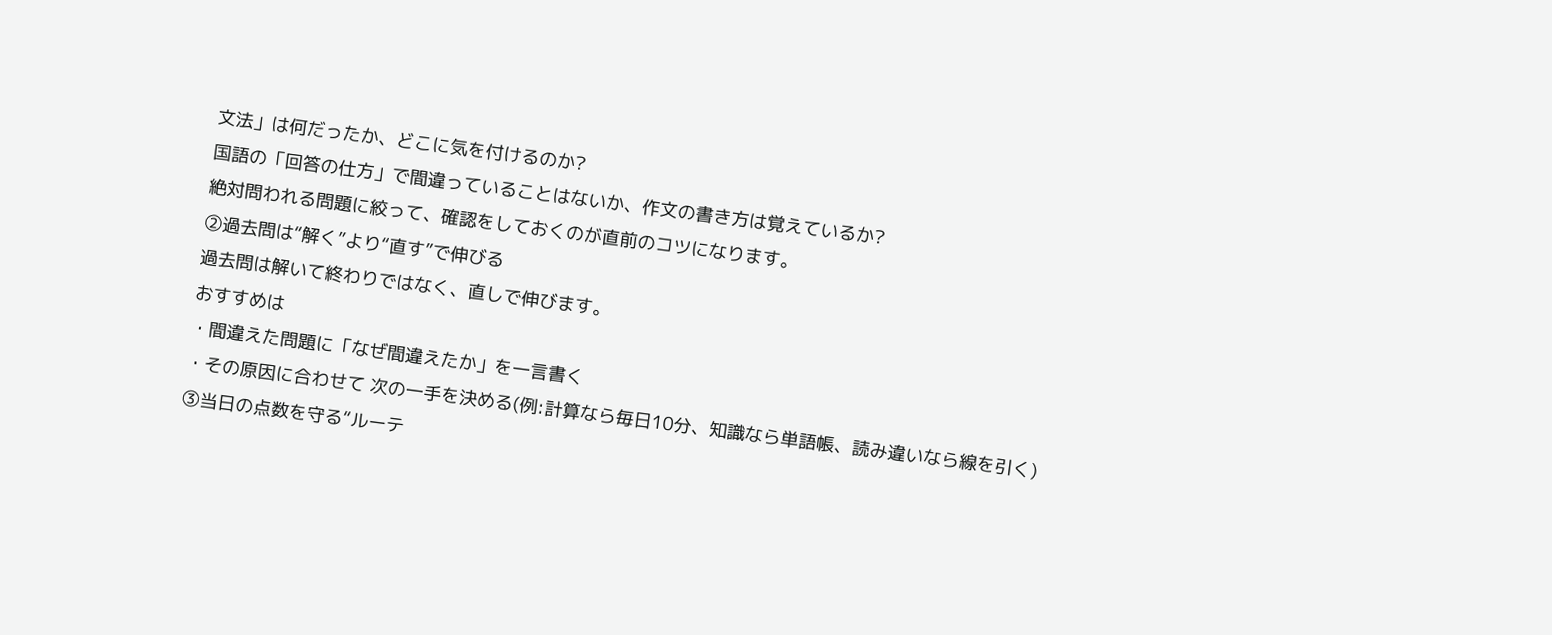文法」は何だったか、どこに気を付けるのか?
国語の「回答の仕方」で間違っていることはないか、作文の書き方は覚えているか?
絶対問われる問題に絞って、確認をしておくのが直前のコツになります。
②過去問は“解く”より“直す”で伸びる
過去問は解いて終わりではなく、直しで伸びます。
おすすめは
・間違えた問題に「なぜ間違えたか」を一言書く
・その原因に合わせて 次の一手を決める(例:計算なら毎日10分、知識なら単語帳、読み違いなら線を引く)
③当日の点数を守る“ルーテ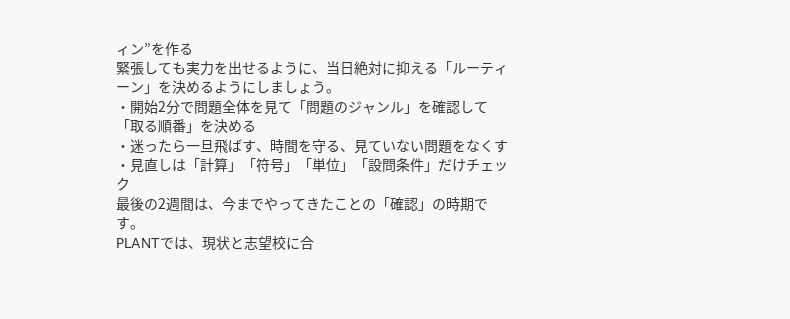ィン”を作る
緊張しても実力を出せるように、当日絶対に抑える「ルーティーン」を決めるようにしましょう。
・開始2分で問題全体を見て「問題のジャンル」を確認して「取る順番」を決める
・迷ったら一旦飛ばす、時間を守る、見ていない問題をなくす
・見直しは「計算」「符号」「単位」「設問条件」だけチェック
最後の2週間は、今までやってきたことの「確認」の時期です。
PLANTでは、現状と志望校に合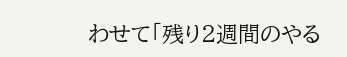わせて「残り2週間のやる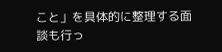こと」を具体的に整理する面談も行っ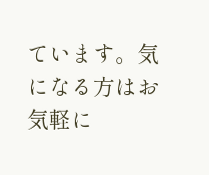ています。気になる方はお気軽に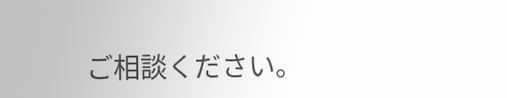ご相談ください。